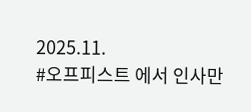2025.11.
#오프피스트 에서 인사만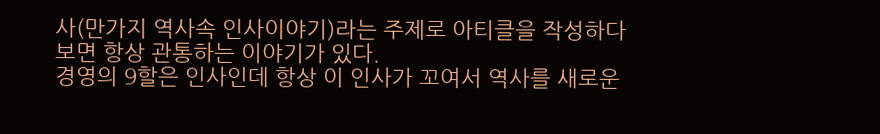사(만가지 역사속 인사이야기)라는 주제로 아티클을 작성하다보면 항상 관통하는 이야기가 있다.
경영의 9할은 인사인데 항상 이 인사가 꼬여서 역사를 새로운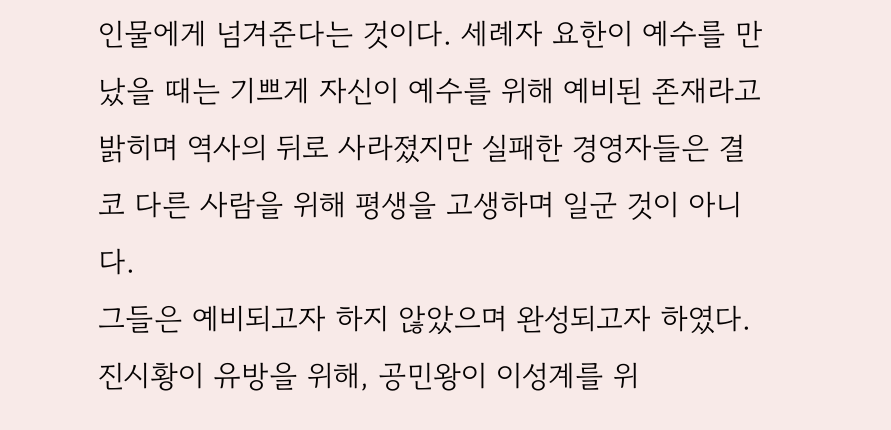인물에게 넘겨준다는 것이다. 세례자 요한이 예수를 만났을 때는 기쁘게 자신이 예수를 위해 예비된 존재라고 밝히며 역사의 뒤로 사라졌지만 실패한 경영자들은 결코 다른 사람을 위해 평생을 고생하며 일군 것이 아니다.
그들은 예비되고자 하지 않았으며 완성되고자 하였다.
진시황이 유방을 위해, 공민왕이 이성계를 위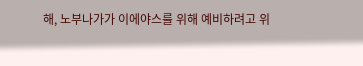해, 노부나가가 이에야스를 위해 예비하려고 위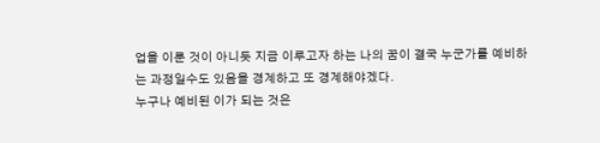업을 이룬 것이 아니듯 지금 이루고자 하는 나의 꿈이 결국 누군가를 예비하는 과정일수도 있음을 경계하고 또 경계해야겠다.
누구나 예비된 이가 되는 것은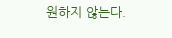원하지 않는다.